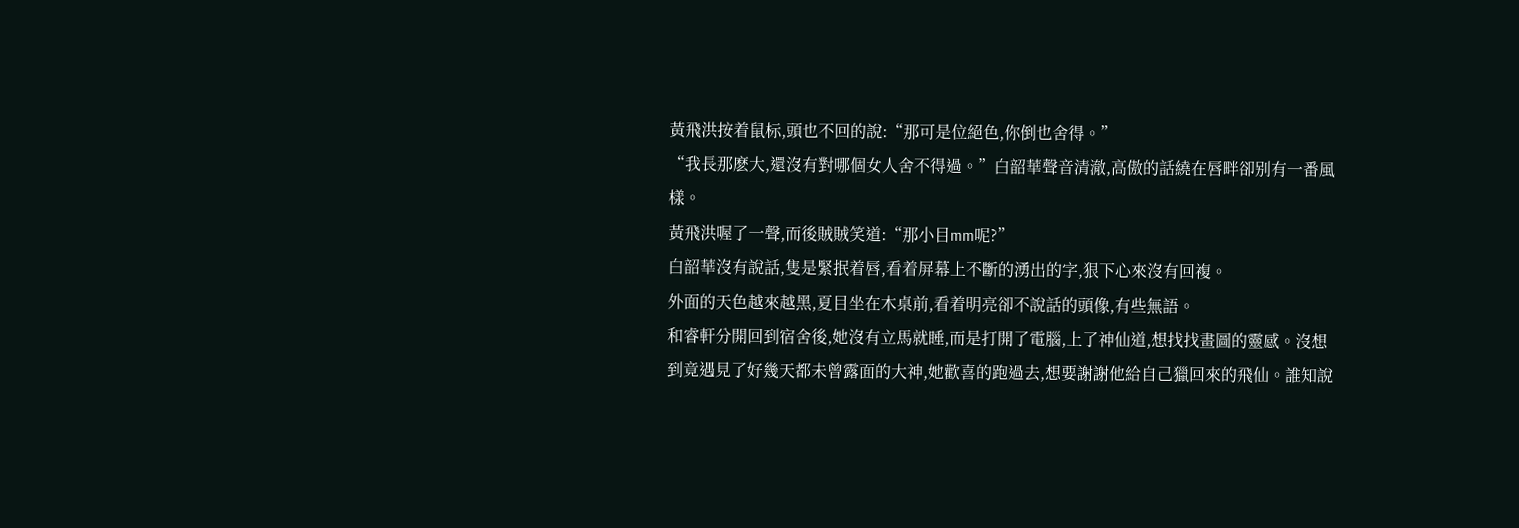黃飛洪按着鼠标,頭也不回的說:“那可是位絕色,你倒也舍得。”
“我長那麽大,還沒有對哪個女人舍不得過。”白韶華聲音清澈,高傲的話繞在唇畔卻别有一番風樣。
黃飛洪喔了一聲,而後賊賊笑道:“那小目mm呢?”
白韶華沒有說話,隻是緊抿着唇,看着屏幕上不斷的湧出的字,狠下心來沒有回複。
外面的天色越來越黑,夏目坐在木桌前,看着明亮卻不說話的頭像,有些無語。
和睿軒分開回到宿舍後,她沒有立馬就睡,而是打開了電腦,上了神仙道,想找找畫圖的靈感。沒想到竟遇見了好幾天都未曾露面的大神,她歡喜的跑過去,想要謝謝他給自己獵回來的飛仙。誰知說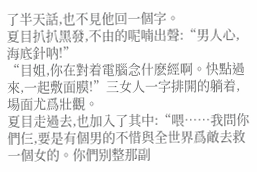了半天話,也不見他回一個字。
夏目扒扒黑發,不由的呢喃出聲:“男人心,海底針呐!”
“目姐,你在對着電腦念什麽經啊。快點過來,一起敷面膜!”三女人一字排開的躺着,場面尤爲壯觀。
夏目走過去,也加入了其中:“喂……我問你們仨,要是有個男的不惜與全世界爲敵去救一個女的。你們别整那副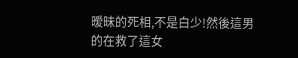暧昧的死相,不是白少!然後這男的在救了這女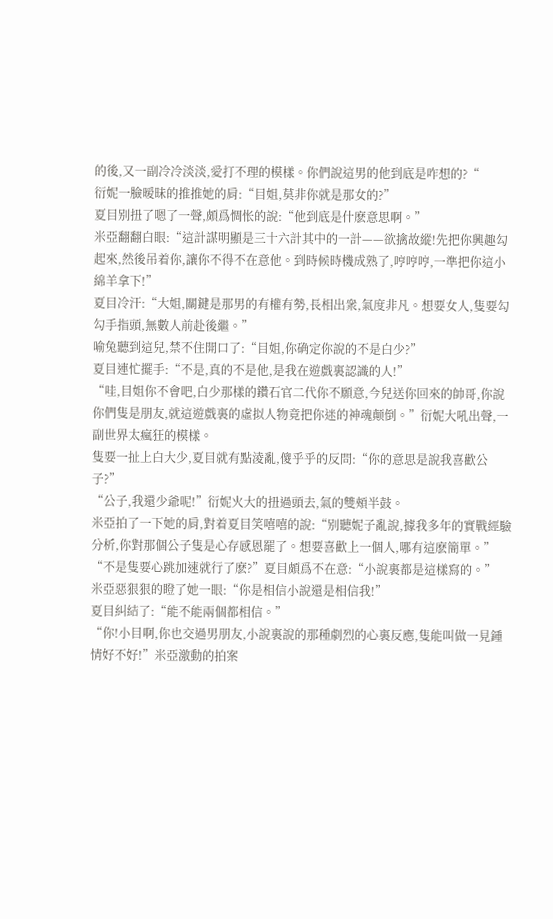的後,又一副冷冷淡淡,愛打不理的模樣。你們說這男的他到底是咋想的?“
衍妮一臉暧昧的推推她的肩:“目姐,莫非你就是那女的?”
夏目别扭了嗯了一聲,頗爲惆怅的說:“他到底是什麽意思啊。”
米亞翻翻白眼:“這計謀明顯是三十六計其中的一計——欲擒故縱!先把你興趣勾起來,然後吊着你,讓你不得不在意他。到時候時機成熟了,哼哼哼,一準把你這小綿羊拿下!”
夏目冷汗:“大姐,關鍵是那男的有權有勢,長相出衆,氣度非凡。想要女人,隻要勾勾手指頭,無數人前赴後繼。”
喻兔聽到這兒,禁不住開口了:“目姐,你确定你說的不是白少?”
夏目連忙擺手:“不是,真的不是他,是我在遊戲裏認識的人!”
“哇,目姐你不會吧,白少那樣的鑽石官二代你不願意,今兒送你回來的帥哥,你說你們隻是朋友,就這遊戲裏的虛拟人物竟把你迷的神魂颠倒。”衍妮大吼出聲,一副世界太瘋狂的模樣。
隻要一扯上白大少,夏目就有點淩亂,傻乎乎的反問:“你的意思是說我喜歡公子?”
“公子,我還少爺呢!”衍妮火大的扭過頭去,氣的雙頰半鼓。
米亞拍了一下她的肩,對着夏目笑嘻嘻的說:“别聽妮子亂說,據我多年的實戰經驗分析,你對那個公子隻是心存感恩罷了。想要喜歡上一個人,哪有這麽簡單。”
“不是隻要心跳加速就行了麽?”夏目頗爲不在意:“小說裏都是這樣寫的。”
米亞惡狠狠的瞪了她一眼:“你是相信小說還是相信我!”
夏目糾結了:“能不能兩個都相信。”
“你!小目啊,你也交過男朋友,小說裏說的那種劇烈的心裏反應,隻能叫做一見鍾情好不好!”米亞激動的拍案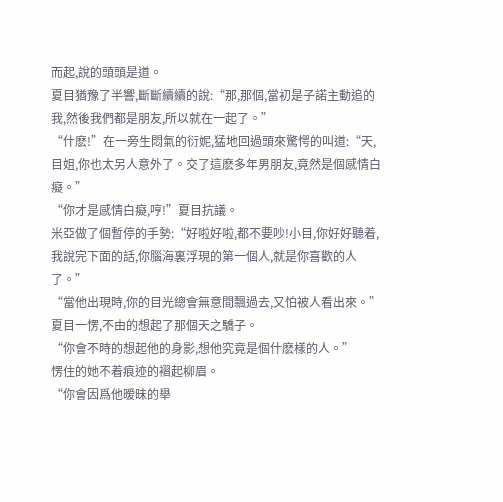而起,說的頭頭是道。
夏目猶豫了半響,斷斷續續的說:“那,那個,當初是子諾主動追的我,然後我們都是朋友,所以就在一起了。”
“什麽!”在一旁生悶氣的衍妮,猛地回過頭來驚愕的叫道:“天,目姐,你也太另人意外了。交了這麽多年男朋友,竟然是個感情白癡。”
“你才是感情白癡,哼!”夏目抗議。
米亞做了個暫停的手勢:“好啦好啦,都不要吵!小目,你好好聽着,我說完下面的話,你腦海裏浮現的第一個人,就是你喜歡的人了。”
“當他出現時,你的目光總會無意間飄過去,又怕被人看出來。”
夏目一愣,不由的想起了那個天之驕子。
“你會不時的想起他的身影,想他究竟是個什麽樣的人。”
愣住的她不着痕迹的褶起柳眉。
“你會因爲他暧昧的舉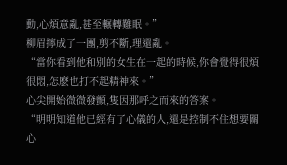動,心煩意亂,甚至輾轉難眠。”
柳眉擰成了一團,剪不斷,理還亂。
“當你看到他和别的女生在一起的時候,你會覺得很煩很悶,怎麽也打不起精神來。”
心尖開始微微發顫,隻因那呼之而來的答案。
“明明知道他已經有了心儀的人,還是控制不住想要關心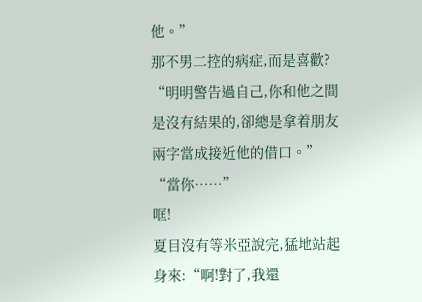他。”
那不男二控的病症,而是喜歡?
“明明警告過自己,你和他之間是沒有結果的,卻總是拿着朋友兩字當成接近他的借口。”
“當你……”
哐!
夏目沒有等米亞說完,猛地站起身來:“啊!對了,我還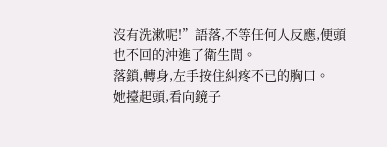沒有洗漱呢!”語落,不等任何人反應,便頭也不回的沖進了衛生間。
落鎖,轉身,左手按住糾疼不已的胸口。
她擡起頭,看向鏡子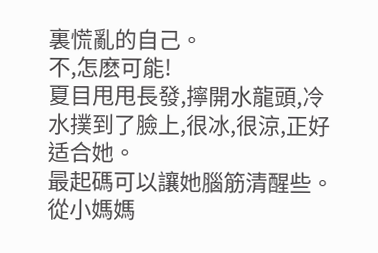裏慌亂的自己。
不,怎麽可能!
夏目甩甩長發,擰開水龍頭,冷水撲到了臉上,很冰,很涼,正好适合她。
最起碼可以讓她腦筋清醒些。
從小媽媽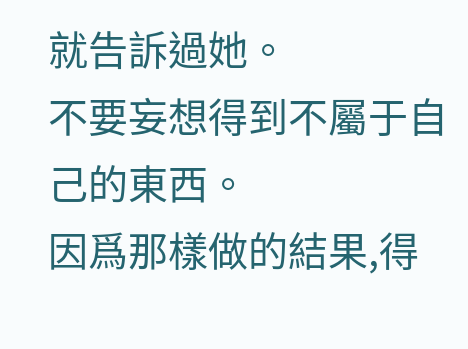就告訴過她。
不要妄想得到不屬于自己的東西。
因爲那樣做的結果,得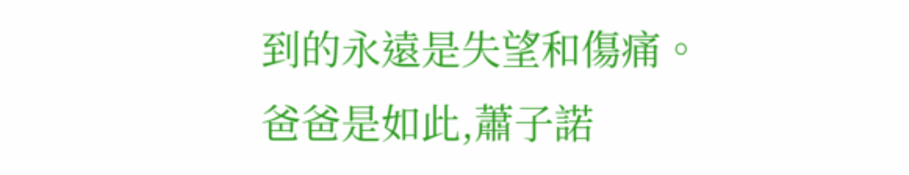到的永遠是失望和傷痛。
爸爸是如此,蕭子諾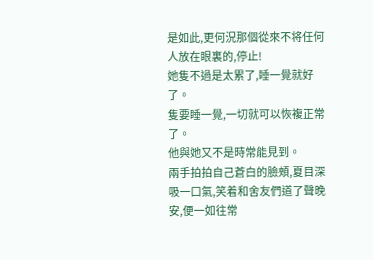是如此,更何況那個從來不将任何人放在眼裏的,停止!
她隻不過是太累了,睡一覺就好了。
隻要睡一覺,一切就可以恢複正常了。
他與她又不是時常能見到。
兩手拍拍自己蒼白的臉頰,夏目深吸一口氣,笑着和舍友們道了聲晚安,便一如往常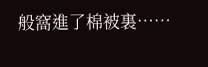般窩進了棉被裏……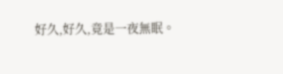好久,好久,竟是一夜無眠。